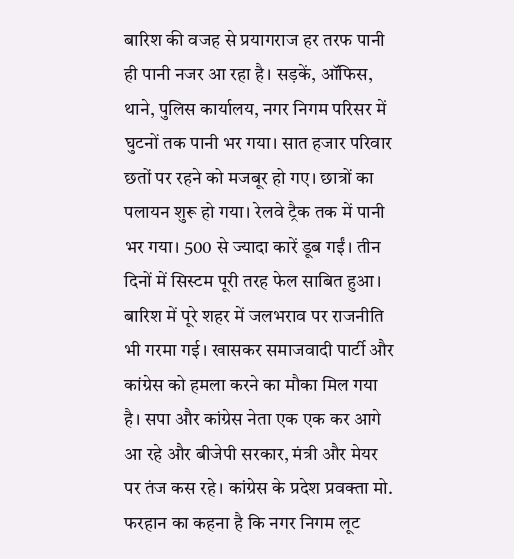बारिश की वजह से प्रयागराज हर तरफ पानी ही पानी नजर आ रहा है। सड़कें, ऑफिस, थाने, पुलिस कार्यालय, नगर निगम परिसर में घुटनों तक पानी भर गया। सात हजार परिवार छतों पर रहने को मजबूर हो गए। छात्रों का पलायन शुरू हो गया। रेलवे ट्रैक तक में पानी भर गया। 500 से ज्यादा कारें डूब गईं। तीन दिनों में सिस्टम पूरी तरह फेल साबित हुआ। बारिश में पूरे शहर में जलभराव पर राजनीति भी गरमा गई। खासकर समाजवादी पार्टी और कांग्रेस को हमला करने का मौका मिल गया है। सपा और कांग्रेस नेता एक एक कर आगे आ रहे और बीजेपी सरकार, मंत्री और मेयर पर तंज कस रहे। कांग्रेस के प्रदेश प्रवक्ता मो. फरहान का कहना है कि नगर निगम लूट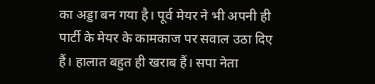का अड्डा बन गया है। पूर्व मेयर ने भी अपनी ही पार्टी के मेयर के कामकाज पर सवाल उठा दिए हैं। हालात बहुत ही खराब हैं। सपा नेता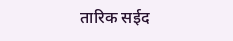तारिक सईद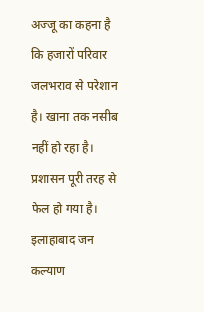अज्जू का कहना है कि हजारों परिवार जलभराव से परेशान है। खाना तक नसीब नहीं हो रहा है। प्रशासन पूरी तरह से फेल हो गया है। इलाहाबाद जन कल्याण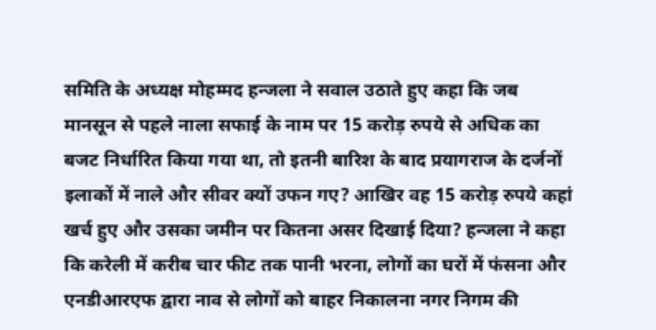समिति के अध्यक्ष मोहम्मद हन्जला ने सवाल उठाते हुए कहा कि जब मानसून से पहले नाला सफाई के नाम पर 15 करोड़ रुपये से अधिक का बजट निर्धारित किया गया था, तो इतनी बारिश के बाद प्रयागराज के दर्जनों इलाकों में नाले और सीवर क्यों उफन गए? आखिर वह 15 करोड़ रुपये कहां खर्च हुए और उसका जमीन पर कितना असर दिखाई दिया? हन्जला ने कहा कि करेली में करीब चार फीट तक पानी भरना, लोगों का घरों में फंसना और एनडीआरएफ द्वारा नाव से लोगों को बाहर निकालना नगर निगम की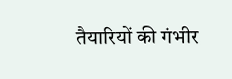तैयारियों की गंभीर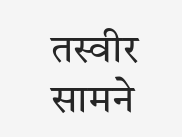तस्वीर सामने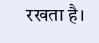रखता है।